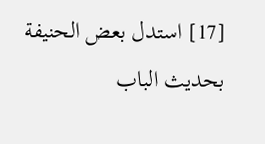[17] استدل بعض الحنيفة بحديث الباب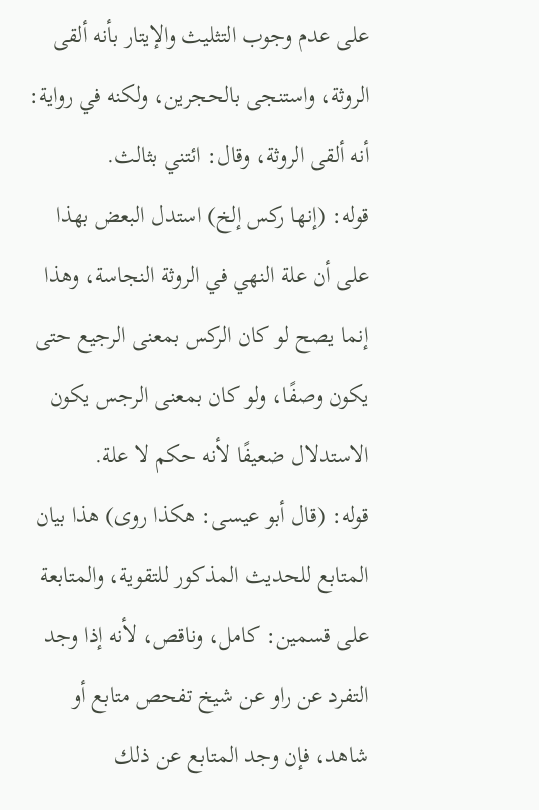على عدم وجوب التثليث والإيتار بأنه ألقى الروثة، واستنجى بالحجرين، ولكنه في رواية: أنه ألقى الروثة، وقال: ائتني بثالث.
قوله: (إنها ركس إلخ) استدل البعض بهذا على أن علة النهي في الروثة النجاسة، وهذا إنما يصح لو كان الركس بمعنى الرجيع حتى يكون وصفًا، ولو كان بمعنى الرجس يكون الاستدلال ضعيفًا لأنه حكم لا علة.
قوله: (قال أبو عيسى: هكذا روى) هذا بيان المتابع للحديث المذكور للتقوية، والمتابعة على قسمين: كامل، وناقص، لأنه إذا وجد التفرد عن راو عن شيخ تفحص متابع أو شاهد، فإن وجد المتابع عن ذلك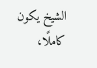الشيخ يكون كاملًا،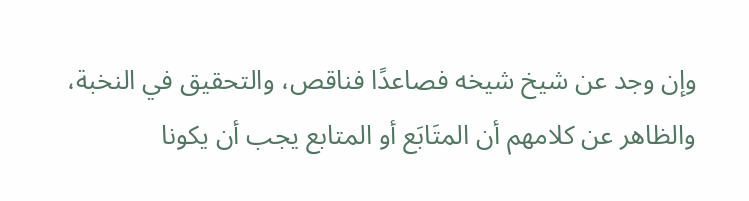وإن وجد عن شيخ شيخه فصاعدًا فناقص، والتحقيق في النخبة، والظاهر عن كلامهم أن المتَابَع أو المتابع يجب أن يكونا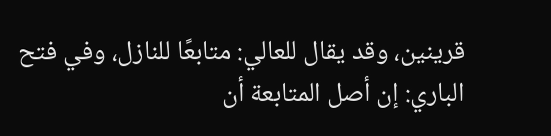قرينين، وقد يقال للعالي: متابعًا للنازل، وفي فتح الباري: إن أصل المتابعة أن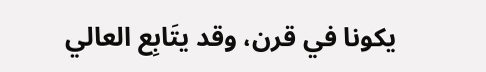يكونا في قرن، وقد يتَابِع العالي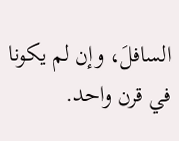السافلَ، وإن لم يكونا في قرن واحد.